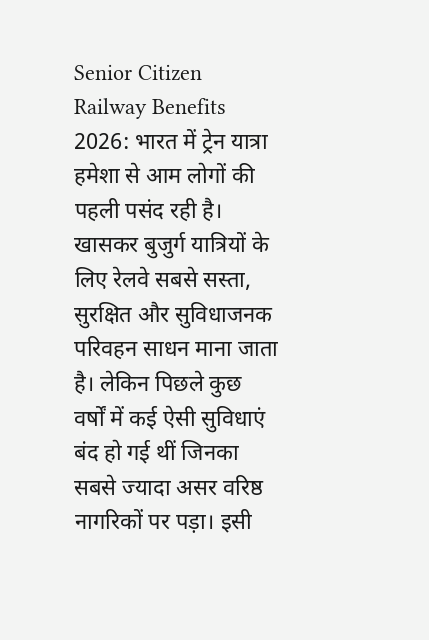Senior Citizen Railway Benefits 2026: भारत में ट्रेन यात्रा हमेशा से आम लोगों की पहली पसंद रही है। खासकर बुजुर्ग यात्रियों के लिए रेलवे सबसे सस्ता, सुरक्षित और सुविधाजनक परिवहन साधन माना जाता है। लेकिन पिछले कुछ वर्षों में कई ऐसी सुविधाएं बंद हो गई थीं जिनका सबसे ज्यादा असर वरिष्ठ नागरिकों पर पड़ा। इसी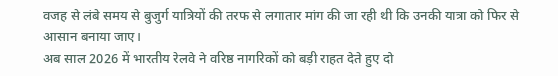वजह से लंबे समय से बुजुर्ग यात्रियों की तरफ से लगातार मांग की जा रही थी कि उनकी यात्रा को फिर से आसान बनाया जाए।
अब साल 2026 में भारतीय रेलवे ने वरिष्ठ नागरिकों को बड़ी राहत देते हुए दो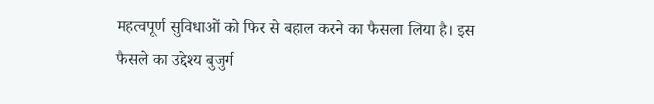महत्वपूर्ण सुविधाओं को फिर से बहाल करने का फैसला लिया है। इस फैसले का उद्देश्य बुजुर्ग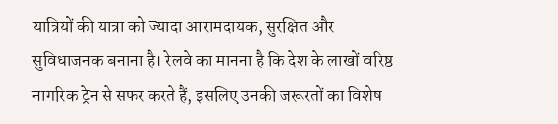यात्रियों की यात्रा को ज्यादा आरामदायक, सुरक्षित और सुविधाजनक बनाना है। रेलवे का मानना है कि देश के लाखों वरिष्ठ नागरिक ट्रेन से सफर करते हैं, इसलिए उनकी जरूरतों का विशेष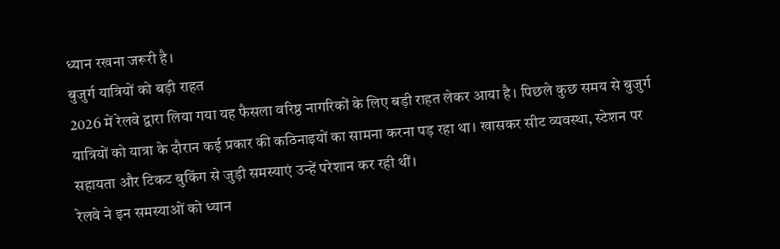ध्यान रखना जरूरी है।
बुजुर्ग यात्रियों को बड़ी राहत
2026 में रेलवे द्वारा लिया गया यह फैसला वरिष्ठ नागरिकों के लिए बड़ी राहत लेकर आया है। पिछले कुछ समय से बुजुर्ग यात्रियों को यात्रा के दौरान कई प्रकार की कठिनाइयों का सामना करना पड़ रहा था। खासकर सीट व्यवस्था, स्टेशन पर सहायता और टिकट बुकिंग से जुड़ी समस्याएं उन्हें परेशान कर रही थीं।
रेलवे ने इन समस्याओं को ध्यान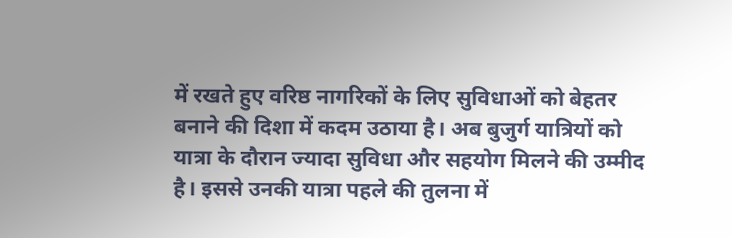में रखते हुए वरिष्ठ नागरिकों के लिए सुविधाओं को बेहतर बनाने की दिशा में कदम उठाया है। अब बुजुर्ग यात्रियों को यात्रा के दौरान ज्यादा सुविधा और सहयोग मिलने की उम्मीद है। इससे उनकी यात्रा पहले की तुलना में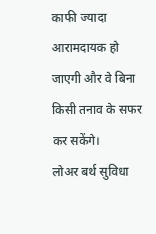काफी ज्यादा आरामदायक हो जाएगी और वे बिना किसी तनाव के सफर कर सकेंगे।
लोअर बर्थ सुविधा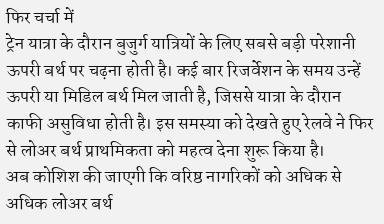फिर चर्चा में
ट्रेन यात्रा के दौरान बुजुर्ग यात्रियों के लिए सबसे बड़ी परेशानी ऊपरी बर्थ पर चढ़ना होती है। कई बार रिजर्वेशन के समय उन्हें ऊपरी या मिडिल बर्थ मिल जाती है, जिससे यात्रा के दौरान काफी असुविधा होती है। इस समस्या को देखते हुए रेलवे ने फिर से लोअर बर्थ प्राथमिकता को महत्व देना शुरू किया है।
अब कोशिश की जाएगी कि वरिष्ठ नागरिकों को अधिक से अधिक लोअर बर्थ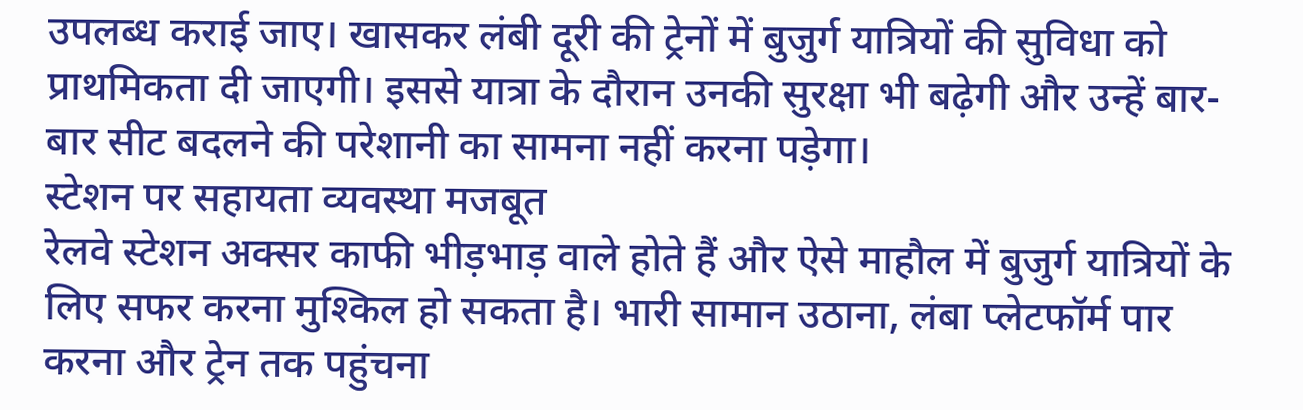उपलब्ध कराई जाए। खासकर लंबी दूरी की ट्रेनों में बुजुर्ग यात्रियों की सुविधा को प्राथमिकता दी जाएगी। इससे यात्रा के दौरान उनकी सुरक्षा भी बढ़ेगी और उन्हें बार-बार सीट बदलने की परेशानी का सामना नहीं करना पड़ेगा।
स्टेशन पर सहायता व्यवस्था मजबूत
रेलवे स्टेशन अक्सर काफी भीड़भाड़ वाले होते हैं और ऐसे माहौल में बुजुर्ग यात्रियों के लिए सफर करना मुश्किल हो सकता है। भारी सामान उठाना, लंबा प्लेटफॉर्म पार करना और ट्रेन तक पहुंचना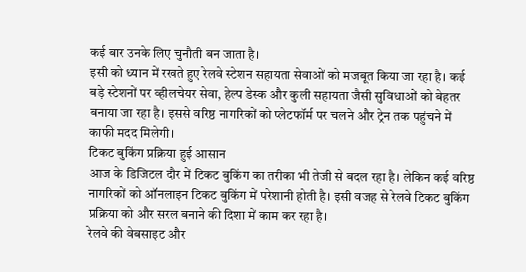कई बार उनके लिए चुनौती बन जाता है।
इसी को ध्यान में रखते हुए रेलवे स्टेशन सहायता सेवाओं को मजबूत किया जा रहा है। कई बड़े स्टेशनों पर व्हीलचेयर सेवा, हेल्प डेस्क और कुली सहायता जैसी सुविधाओं को बेहतर बनाया जा रहा है। इससे वरिष्ठ नागरिकों को प्लेटफॉर्म पर चलने और ट्रेन तक पहुंचने में काफी मदद मिलेगी।
टिकट बुकिंग प्रक्रिया हुई आसान
आज के डिजिटल दौर में टिकट बुकिंग का तरीका भी तेजी से बदल रहा है। लेकिन कई वरिष्ठ नागरिकों को ऑनलाइन टिकट बुकिंग में परेशानी होती है। इसी वजह से रेलवे टिकट बुकिंग प्रक्रिया को और सरल बनाने की दिशा में काम कर रहा है।
रेलवे की वेबसाइट और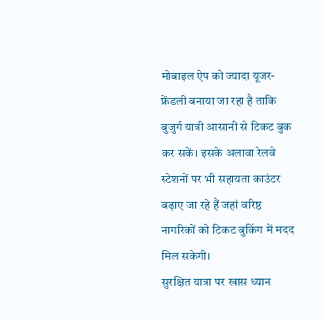मोबाइल ऐप को ज्यादा यूजर-फ्रेंडली बनाया जा रहा है ताकि बुजुर्ग यात्री आसानी से टिकट बुक कर सकें। इसके अलावा रेलवे स्टेशनों पर भी सहायता काउंटर बढ़ाए जा रहे हैं जहां वरिष्ठ नागरिकों को टिकट बुकिंग में मदद मिल सकेगी।
सुरक्षित यात्रा पर खास ध्यान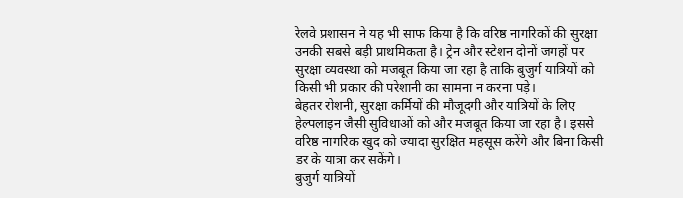रेलवे प्रशासन ने यह भी साफ किया है कि वरिष्ठ नागरिकों की सुरक्षा उनकी सबसे बड़ी प्राथमिकता है। ट्रेन और स्टेशन दोनों जगहों पर सुरक्षा व्यवस्था को मजबूत किया जा रहा है ताकि बुजुर्ग यात्रियों को किसी भी प्रकार की परेशानी का सामना न करना पड़े।
बेहतर रोशनी, सुरक्षा कर्मियों की मौजूदगी और यात्रियों के लिए हेल्पलाइन जैसी सुविधाओं को और मजबूत किया जा रहा है। इससे वरिष्ठ नागरिक खुद को ज्यादा सुरक्षित महसूस करेंगे और बिना किसी डर के यात्रा कर सकेंगे।
बुजुर्ग यात्रियों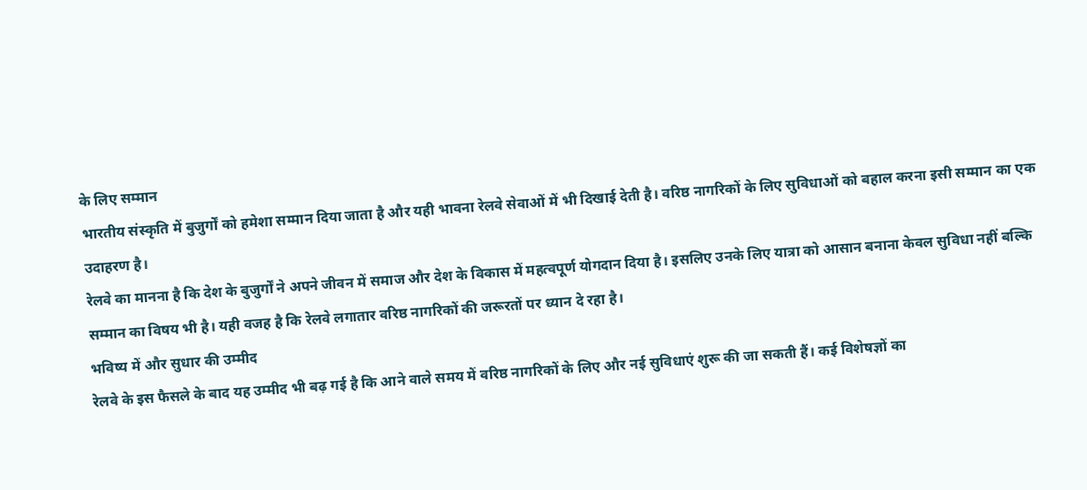के लिए सम्मान
भारतीय संस्कृति में बुजुर्गों को हमेशा सम्मान दिया जाता है और यही भावना रेलवे सेवाओं में भी दिखाई देती है। वरिष्ठ नागरिकों के लिए सुविधाओं को बहाल करना इसी सम्मान का एक उदाहरण है।
रेलवे का मानना है कि देश के बुजुर्गों ने अपने जीवन में समाज और देश के विकास में महत्वपूर्ण योगदान दिया है। इसलिए उनके लिए यात्रा को आसान बनाना केवल सुविधा नहीं बल्कि सम्मान का विषय भी है। यही वजह है कि रेलवे लगातार वरिष्ठ नागरिकों की जरूरतों पर ध्यान दे रहा है।
भविष्य में और सुधार की उम्मीद
रेलवे के इस फैसले के बाद यह उम्मीद भी बढ़ गई है कि आने वाले समय में वरिष्ठ नागरिकों के लिए और नई सुविधाएं शुरू की जा सकती हैं। कई विशेषज्ञों का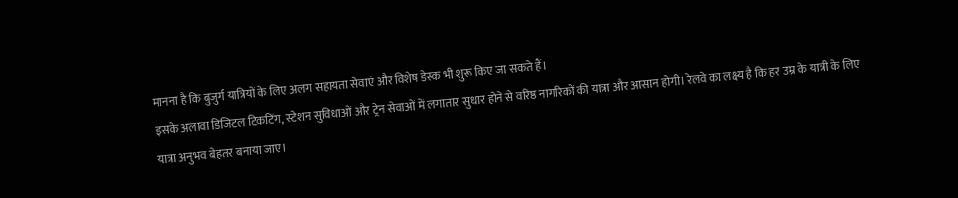मानना है कि बुजुर्ग यात्रियों के लिए अलग सहायता सेवाएं और विशेष डेस्क भी शुरू किए जा सकते हैं।
इसके अलावा डिजिटल टिकटिंग, स्टेशन सुविधाओं और ट्रेन सेवाओं में लगातार सुधार होने से वरिष्ठ नागरिकों की यात्रा और आसान होगी। रेलवे का लक्ष्य है कि हर उम्र के यात्री के लिए यात्रा अनुभव बेहतर बनाया जाए।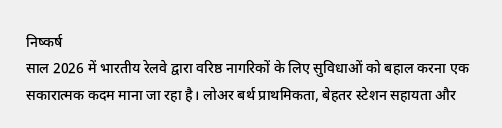निष्कर्ष
साल 2026 में भारतीय रेलवे द्वारा वरिष्ठ नागरिकों के लिए सुविधाओं को बहाल करना एक सकारात्मक कदम माना जा रहा है। लोअर बर्थ प्राथमिकता, बेहतर स्टेशन सहायता और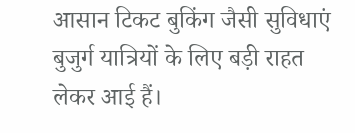आसान टिकट बुकिंग जैसी सुविधाएं बुजुर्ग यात्रियों के लिए बड़ी राहत लेकर आई हैं।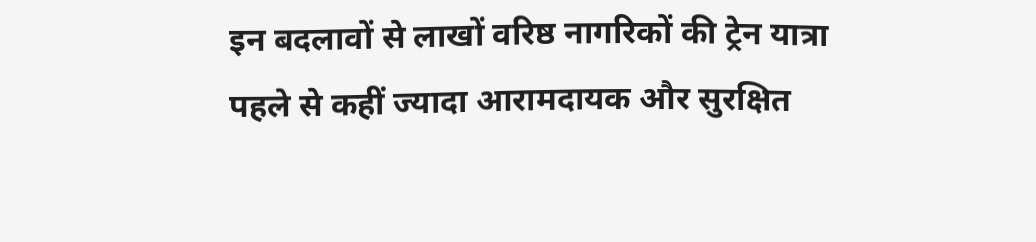इन बदलावों से लाखों वरिष्ठ नागरिकों की ट्रेन यात्रा पहले से कहीं ज्यादा आरामदायक और सुरक्षित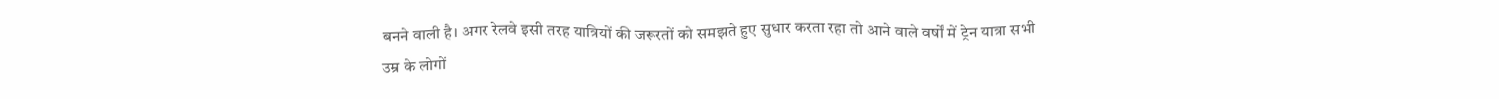बनने वाली है। अगर रेलवे इसी तरह यात्रियों की जरूरतों को समझते हुए सुधार करता रहा तो आने वाले वर्षों में ट्रेन यात्रा सभी उम्र के लोगों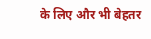के लिए और भी बेहतर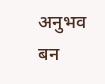अनुभव बन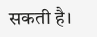सकती है।